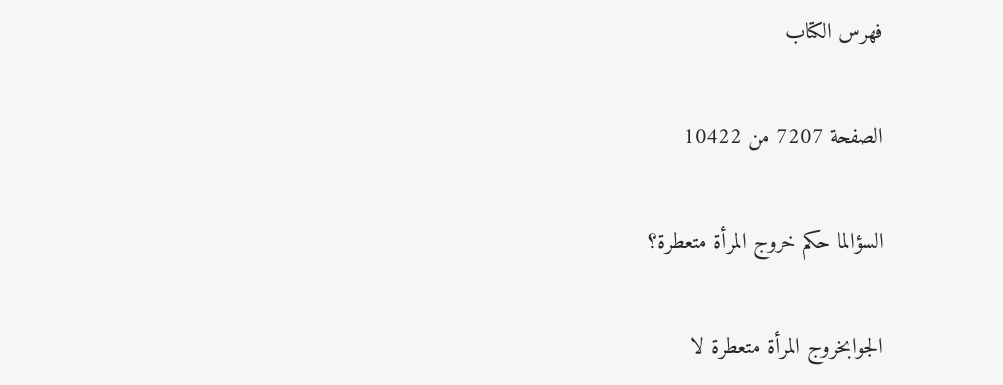فهرس الكتاب

الصفحة 7207 من 10422

السؤالما حكم خروج المرأة متعطرة؟

الجوابخروج المرأة متعطرة لا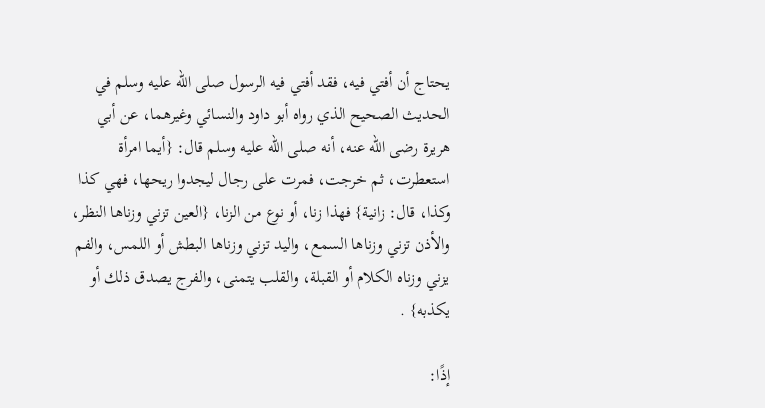يحتاج أن أفتي فيه، فقد أفتي فيه الرسول صلى الله عليه وسلم في الحديث الصحيح الذي رواه أبو داود والنسائي وغيرهما، عن أبي هريرة رضى الله عنه، أنه صلى الله عليه وسلم قال: {أيما امرأة استعطرت، ثم خرجت، فمرت على رجال ليجدوا ريحها، فهي كذا وكذا، قال: زانية} فهذا زنا، أو نوع من الزنا، {العين تزني وزناها النظر، والأذن تزني وزناها السمع، واليد تزني وزناها البطش أو اللمس، والفم يزني وزناه الكلام أو القبلة، والقلب يتمنى، والفرج يصدق ذلك أو يكذبه} .

إذًا: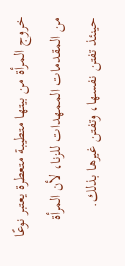خروج المرأة من بيتها متطيبة متعطرة يعتبر نوعًا من المقدمات الممهدات للزنا، لأن المرأة حينئذ تفتن نفسها، وتفتن غيرها بذلك.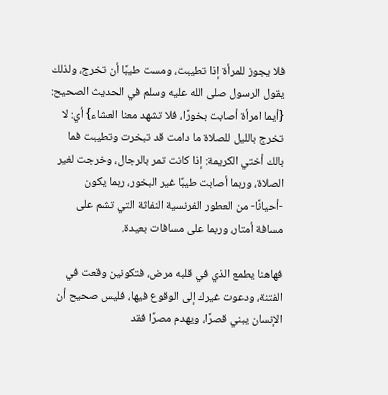فلا يجوز للمرأة إذا تطيبت، ومست طيبًا أن تخرج، ولذلك يقول الرسول صلى الله عليه وسلم في الحديث الصحيح: {أيما امرأة أصابت بخورًا، فلا تشهد معنا العشاء} أي: لا تخرج بالليل للصلاة ما دامت قد تبخرت وتطيبت فما بالك أختي الكريمة: إذا كانت تمر بالرجال، وخرجت لغير الصلاة، وربما أصابت طيبًا غير البخور، ربما يكون -أحيانًا- من العطور الفرنسية النفاثة التي تشم على مسافة أمتار، وربما على مسافات بعيدة.

فهاهنا يطمع الذي في قلبه مرض، فتكونين وقعت في الفتنة، ودعوت غيرك إلى الوقوع فيها، فليس صحيح أن الإنسان يبني قصرًا، ويهدم مصرًا فقد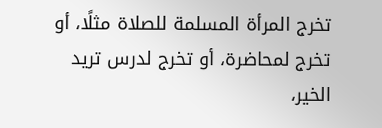تخرج المرأة المسلمة للصلاة مثلًا، أو تخرج لمحاضرة، أو تخرج لدرس تريد الخير،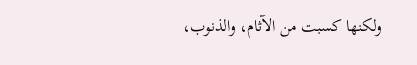ولكنها كسبت من الآثام، والذنوب،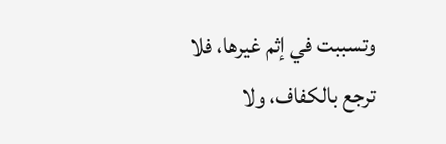وتسببت في إثم غيرها، فلا ترجع بالكفاف، ولا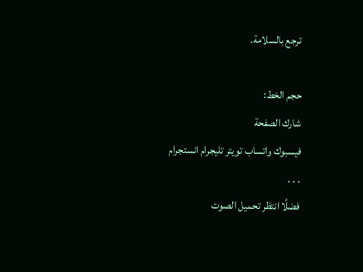ترجع بالسلامة.

حجم الخط:
شارك الصفحة
فيسبوك واتساب تويتر تليجرام انستجرام
. . .
فضلًا انتظر تحميل الصوت